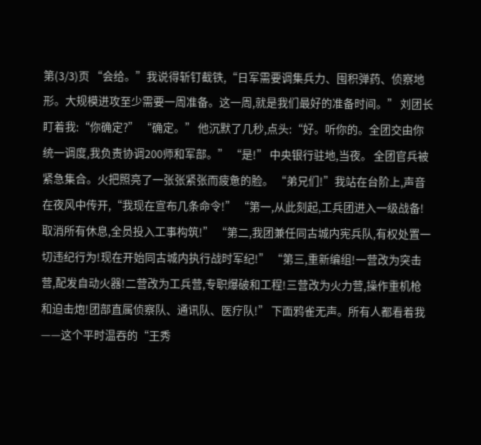第(3/3)页 “会给。”我说得斩钉截铁,“日军需要调集兵力、囤积弹药、侦察地形。大规模进攻至少需要一周准备。这一周,就是我们最好的准备时间。” 刘团长盯着我:“你确定?” “确定。” 他沉默了几秒,点头:“好。听你的。全团交由你统一调度,我负责协调200师和军部。” “是!” 中央银行驻地,当夜。 全团官兵被紧急集合。火把照亮了一张张紧张而疲惫的脸。 “弟兄们!”我站在台阶上,声音在夜风中传开,“我现在宣布几条命令!” “第一,从此刻起,工兵团进入一级战备!取消所有休息,全员投入工事构筑!” “第二,我团兼任同古城内宪兵队,有权处置一切违纪行为!现在开始同古城内执行战时军纪!” “第三,重新编组!一营改为突击营,配发自动火器!二营改为工兵营,专职爆破和工程!三营改为火力营,操作重机枪和迫击炮!团部直属侦察队、通讯队、医疗队!” 下面鸦雀无声。所有人都看着我——这个平时温吞的“王秀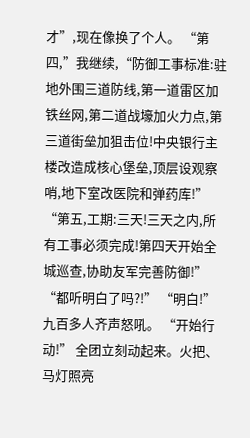才”,现在像换了个人。 “第四,”我继续,“防御工事标准:驻地外围三道防线,第一道雷区加铁丝网,第二道战壕加火力点,第三道街垒加狙击位!中央银行主楼改造成核心堡垒,顶层设观察哨,地下室改医院和弹药库!” “第五,工期:三天!三天之内,所有工事必须完成!第四天开始全城巡查,协助友军完善防御!” “都听明白了吗?!” “明白!”九百多人齐声怒吼。 “开始行动!” 全团立刻动起来。火把、马灯照亮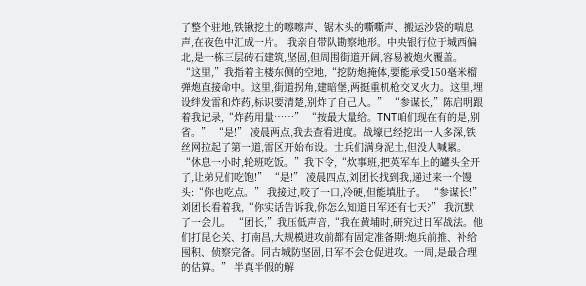了整个驻地,铁锹挖土的嚓嚓声、锯木头的嘶嘶声、搬运沙袋的喘息声,在夜色中汇成一片。 我亲自带队勘察地形。中央银行位于城西偏北,是一栋三层砖石建筑,坚固,但周围街道开阔,容易被炮火覆盖。 “这里,”我指着主楼东侧的空地,“挖防炮掩体,要能承受150毫米榴弹炮直接命中。这里,街道拐角,建暗堡,两挺重机枪交叉火力。这里,埋设绊发雷和炸药,标识要清楚,别炸了自己人。” “参谋长,”陈启明跟着我记录,“炸药用量……” “按最大量给。TNT咱们现在有的是,别省。” “是!” 凌晨两点,我去查看进度。战壕已经挖出一人多深,铁丝网拉起了第一道,雷区开始布设。士兵们满身泥土,但没人喊累。 “休息一小时,轮班吃饭。”我下令,“炊事班,把英军车上的罐头全开了,让弟兄们吃饱!” “是!” 凌晨四点,刘团长找到我,递过来一个馒头:“你也吃点。” 我接过,咬了一口,冷硬,但能填肚子。 “参谋长!”刘团长看着我,“你实话告诉我,你怎么知道日军还有七天?” 我沉默了一会儿。 “团长,”我压低声音,“我在黄埔时,研究过日军战法。他们打昆仑关、打南昌,大规模进攻前都有固定准备期:炮兵前推、补给囤积、侦察完备。同古城防坚固,日军不会仓促进攻。一周,是最合理的估算。” 半真半假的解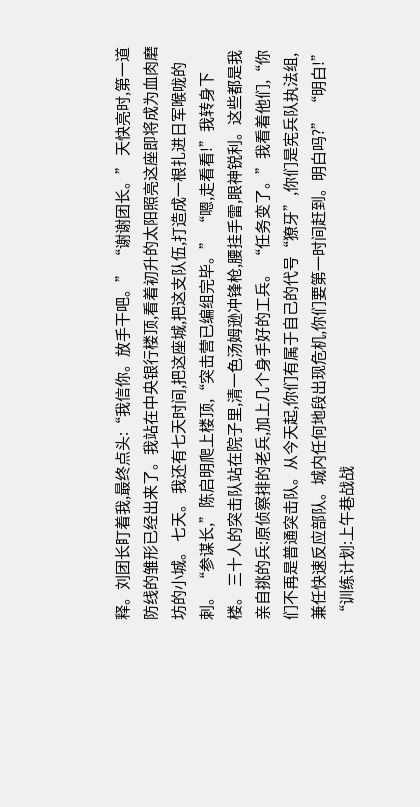释。刘团长盯着我,最终点头:“我信你。放手干吧。” “谢谢团长。” 天快亮时,第一道防线的雏形已经出来了。我站在中央银行楼顶,看着初升的太阳照亮这座即将成为血肉磨坊的小城。 七天。 我还有七天时间,把这座城,把这支队伍,打造成一根扎进日军喉咙的刺。 “参谋长,”陈启明爬上楼顶,“突击营已编组完毕。” “嗯,走看看!”我转身下楼。 三十人的突击队站在院子里,清一色汤姆逊冲锋枪,腰挂手雷,眼神锐利。这些都是我亲自挑的兵:原侦察排的老兵,加上几个身手好的工兵。 “任务变了。”我看着他们,“你们不再是普通突击队。从今天起,你们有属于自己的代号“獠牙”,你们是宪兵队执法组,兼任快速反应部队。城内任何地段出现危机,你们要第一时间赶到。明白吗?” “明白!” “训练计划:上午巷战战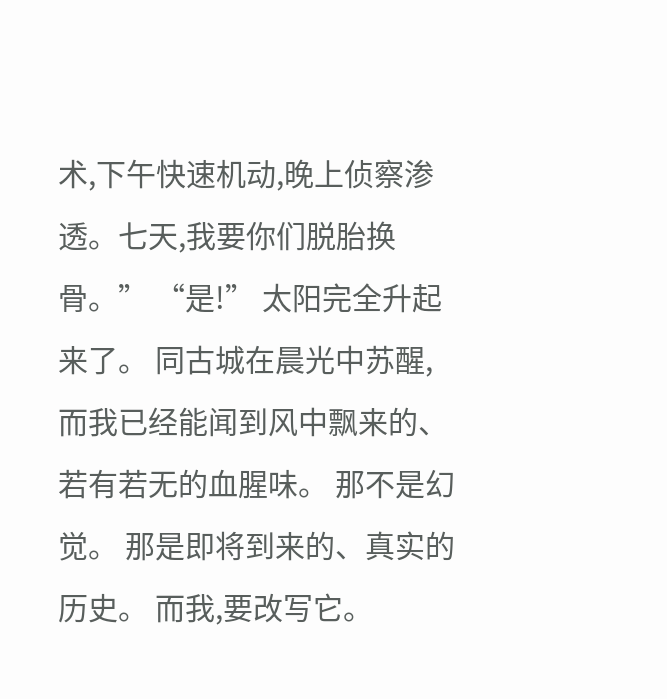术,下午快速机动,晚上侦察渗透。七天,我要你们脱胎换骨。” “是!” 太阳完全升起来了。 同古城在晨光中苏醒,而我已经能闻到风中飘来的、若有若无的血腥味。 那不是幻觉。 那是即将到来的、真实的历史。 而我,要改写它。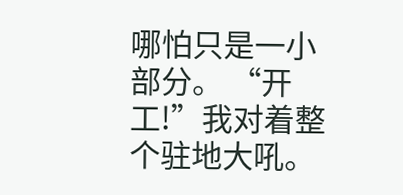哪怕只是一小部分。 “开工!”我对着整个驻地大吼。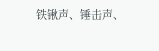铁锹声、锤击声、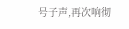号子声,再次响彻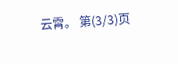云霄。 第(3/3)页